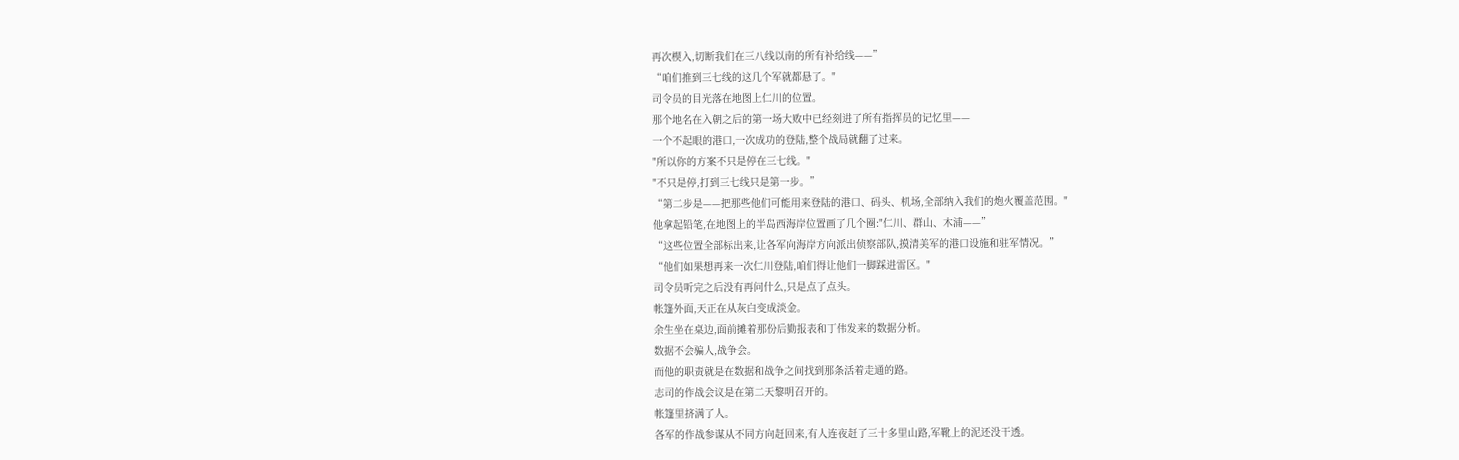再次楔入,切断我们在三八线以南的所有补给线——”
“咱们推到三七线的这几个军就都悬了。"
司令员的目光落在地图上仁川的位置。
那个地名在入朝之后的第一场大败中已经刻进了所有指挥员的记忆里——
一个不起眼的港口,一次成功的登陆,整个战局就翻了过来。
"所以你的方案不只是停在三七线。"
"不只是停,打到三七线只是第一步。”
“第二步是——把那些他们可能用来登陆的港口、码头、机场,全部纳入我们的炮火覆盖范围。"
他拿起铅笔,在地图上的半岛西海岸位置画了几个圈:"仁川、群山、木浦——”
“这些位置全部标出来,让各军向海岸方向派出侦察部队,摸清美军的港口设施和驻军情况。”
“他们如果想再来一次仁川登陆,咱们得让他们一脚踩进雷区。"
司令员听完之后没有再问什么,只是点了点头。
帐篷外面,天正在从灰白变成淡金。
余生坐在桌边,面前摊着那份后勤报表和丁伟发来的数据分析。
数据不会骗人,战争会。
而他的职责就是在数据和战争之间找到那条活着走通的路。
志司的作战会议是在第二天黎明召开的。
帐篷里挤满了人。
各军的作战参谋从不同方向赶回来,有人连夜赶了三十多里山路,军靴上的泥还没干透。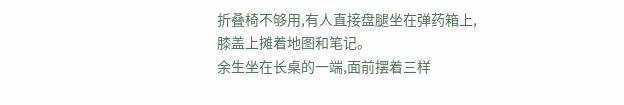折叠椅不够用,有人直接盘腿坐在弹药箱上,膝盖上摊着地图和笔记。
余生坐在长桌的一端,面前摆着三样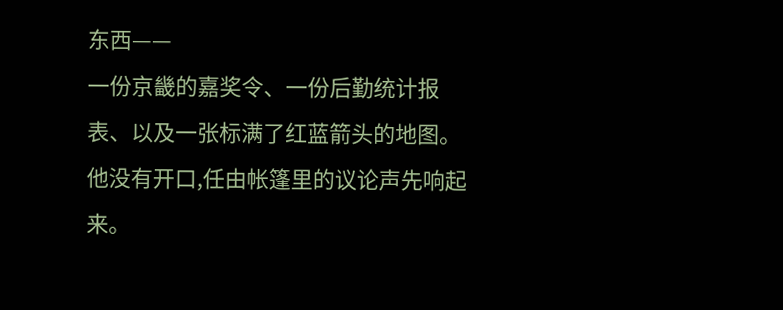东西——
一份京畿的嘉奖令、一份后勤统计报表、以及一张标满了红蓝箭头的地图。
他没有开口,任由帐篷里的议论声先响起来。